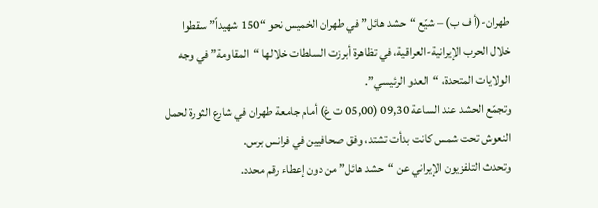طهران-(أ ف ب) – شيّع “حشد هائل” في طهران الخميس نحو “150 شهيداً” سقطوا خلال الحرب الإيرانية-العراقية، في تظاهرة أبرزت السلطات خلالها “المقاومة” في وجه الولايات المتحدة، “العدو الرئيسي”.
وتجمّع الحشد عند الساعة 09,30 (05,00 ت غ) أمام جامعة طهران في شارع الثورة لحمل النعوش تحت شمس كانت بدأت تشتد، وفق صحافيين في فرانس برس.
وتحدث التلفزيون الإيراني عن “حشد هائل” من دون إعطاء رقم محدد.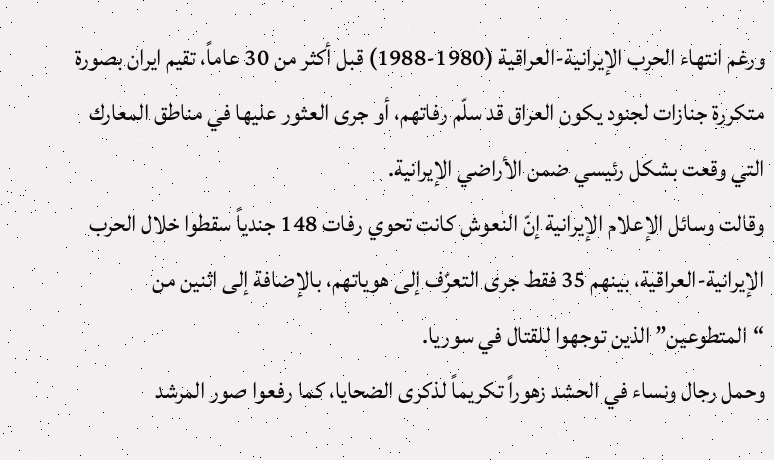ورغم انتهاء الحرب الإيرانية-العراقية (1980-1988) قبل أكثر من 30 عاماً، تقيم ايران بصورة متكررة جنازات لجنود يكون العراق قد سلّم رفاتهم، أو جرى العثور عليها في مناطق المعارك التي وقعت بشكل رئيسي ضمن الأراضي الإيرانية.
وقالت وسائل الإعلام الإيرانية إنّ النعوش كانت تحوي رفات 148 جندياً سقطوا خلال الحرب الإيرانية-العراقية، بينهم 35 فقط جرى التعرّف إلى هوياتهم، بالإضافة إلى اثنين من “المتطوعين” الذين توجهوا للقتال في سوريا.
وحمل رجال ونساء في الحشد زهوراً تكريماً لذكرى الضحايا، كما رفعوا صور المرشد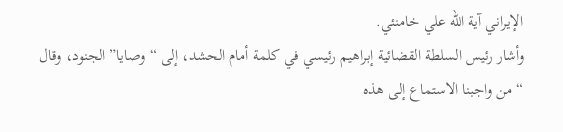الإيراني آية الله علي خامنئي.
وأشار رئيس السلطة القضائية إبراهيم رئيسي في كلمة أمام الحشد، إلى “وصايا” الجنود، وقال “من واجبنا الاستماع إلى هذه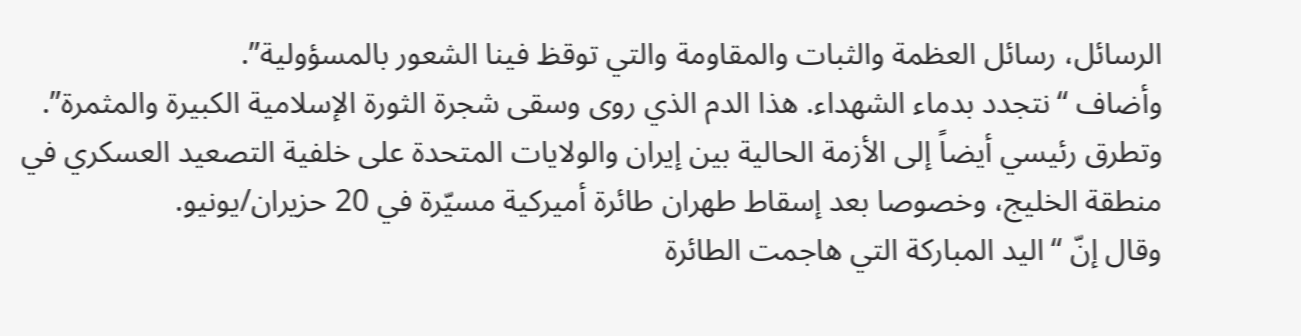الرسائل، رسائل العظمة والثبات والمقاومة والتي توقظ فينا الشعور بالمسؤولية”.
وأضاف “نتجدد بدماء الشهداء. هذا الدم الذي روى وسقى شجرة الثورة الإسلامية الكبيرة والمثمرة”.
وتطرق رئيسي أيضاً إلى الأزمة الحالية بين إيران والولايات المتحدة على خلفية التصعيد العسكري في منطقة الخليج، وخصوصا بعد إسقاط طهران طائرة أميركية مسيّرة في 20 حزيران/يونيو.
وقال إنّ “اليد المباركة التي هاجمت الطائرة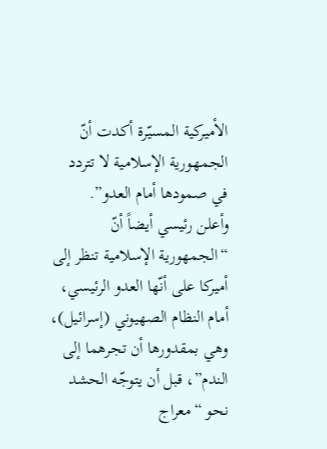الأميركية المسيّرة أكدت أنّ الجمهورية الإسلامية لا تتردد في صمودها أمام العدو”.
وأعلن رئيسي أيضاً أنّ “الجمهورية الإسلامية تنظر إلى أميركا على أنّها العدو الرئيسي، أمام النظام الصهيوني (إسرائيل)، وهي بمقدورها أن تجرهما إلى الندم”، قبل أن يتوجّه الحشد نحو “معراج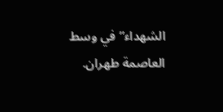الشهداء” في وسط العاصمة طهران.